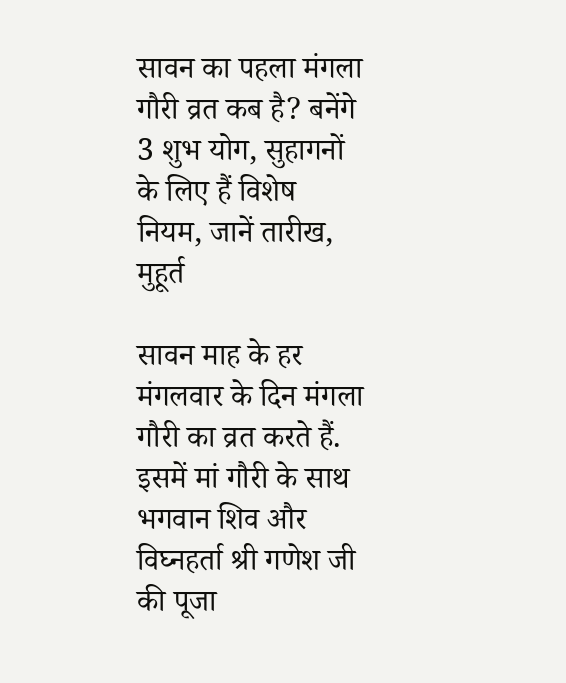सावन का पहला मंगला गौरी व्रत कब है? बनेंगे 3 शुभ योग, सुहागनों के लिए हैं विशेष नियम, जानें तारीख, मुहूर्त

सावन माह के हर मंगलवार के दिन मंगला गौरी का व्रत करते हैं. इसमें मां गौरी के साथ भगवान शिव और विघ्नहर्ता श्री गणेश जी की पूजा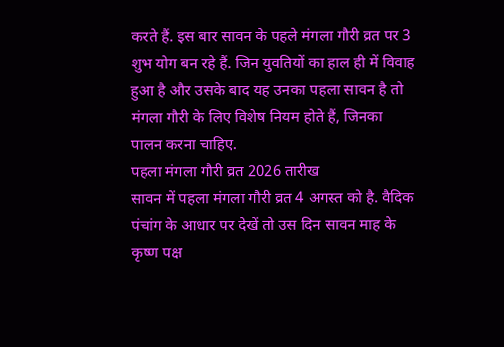करते हैं. इस बार सावन के पहले मंगला गौरी व्रत पर 3 शुभ योग बन रहे हैं. जिन युवतियों का हाल ही में विवाह हुआ है और उसके बाद यह उनका पहला सावन है तो मंगला गौरी के लिए विशेष नियम होते हैं, जिनका पालन करना चाहिए.
पहला मंगला गौरी व्रत 2026 तारीख
सावन में पहला मंगला गौरी व्रत 4 अगस्त को है. वैदिक पंचांग के आधार पर देखें तो उस दिन सावन माह के कृष्ण पक्ष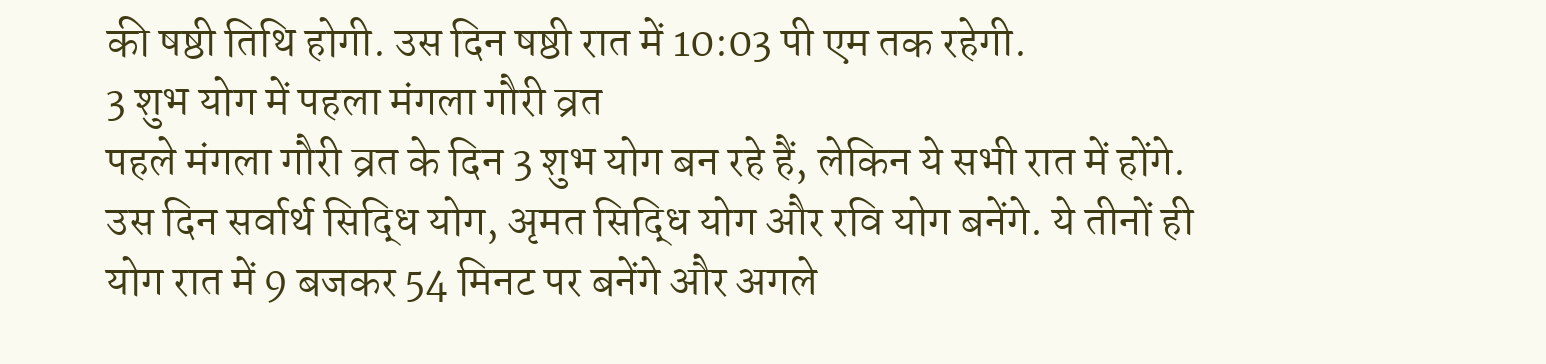की षष्ठी तिथि होगी. उस दिन षष्ठी रात में 10:03 पी एम तक रहेगी.
3 शुभ योग में पहला मंगला गौरी व्रत
पहले मंगला गौरी व्रत के दिन 3 शुभ योग बन रहे हैं, लेकिन ये सभी रात में होंगे. उस दिन सर्वार्थ सिद्धि योग, अृमत सिद्धि योग और रवि योग बनेंगे. ये तीनों ही योग रात में 9 बजकर 54 मिनट पर बनेंगे और अगले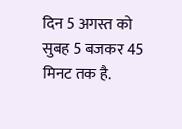दिन 5 अगस्त को सुबह 5 बजकर 45 मिनट तक है.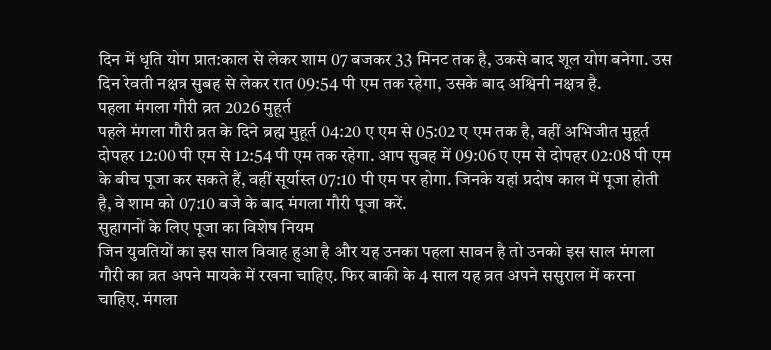दिन में धृति योग प्रात:काल से लेकर शाम 07 बजकर 33 मिनट तक है, उकसे बाद शूल योग बनेगा. उस दिन रेवती नक्षत्र सुबह से लेकर रात 09:54 पी एम तक रहेगा, उसके बाद अश्विनी नक्षत्र है.
पहला मंगला गौरी व्रत 2026 मुहूर्त
पहले मंगला गौरी व्रत के दिने ब्रह्म मुहूर्त 04:20 ए एम से 05:02 ए एम तक है, वहीं अभिजीत मुहूर्त दोपहर 12:00 पी एम से 12:54 पी एम तक रहेगा. आप सुबह में 09:06 ए एम से दोपहर 02:08 पी एम के बीच पूजा कर सकते हैं, वहीं सूर्यास्त 07:10 पी एम पर होगा. जिनके यहां प्रदोष काल में पूजा होती है, वे शाम को 07:10 बजे के बाद मंगला गौरी पूजा करें.
सुहागनों के लिए पूजा का विशेष नियम
जिन युवतियों का इस साल विवाह हुआ है और यह उनका पहला सावन है तो उनको इस साल मंगला गौरी का व्रत अपने मायके में रखना चाहिए. फिर बाकी के 4 साल यह व्रत अपने ससुराल में करना चाहिए. मंगला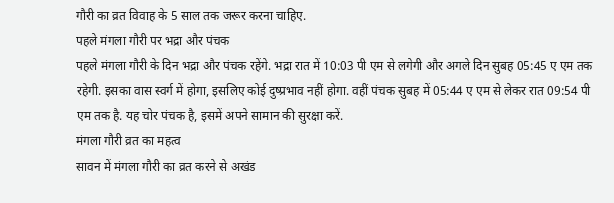गौरी का व्रत विवाह के 5 साल तक जरूर करना चाहिए.
पहले मंगला गौरी पर भद्रा और पंचक
पहले मंगला गौरी के दिन भद्रा और पंचक रहेंगे. भद्रा रात में 10:03 पी एम से लगेगी और अगले दिन सुबह 05:45 ए एम तक रहेगी. इसका वास स्वर्ग में होगा, इसलिए कोई दुष्प्रभाव नहीं होगा. वहीं पंचक सुबह में 05:44 ए एम से लेकर रात 09:54 पी एम तक है. यह चोर पंचक है, इसमें अपने सामान की सुरक्षा करें.
मंगला गौरी व्रत का महत्व
सावन में मंगला गौरी का व्रत करने से अखंड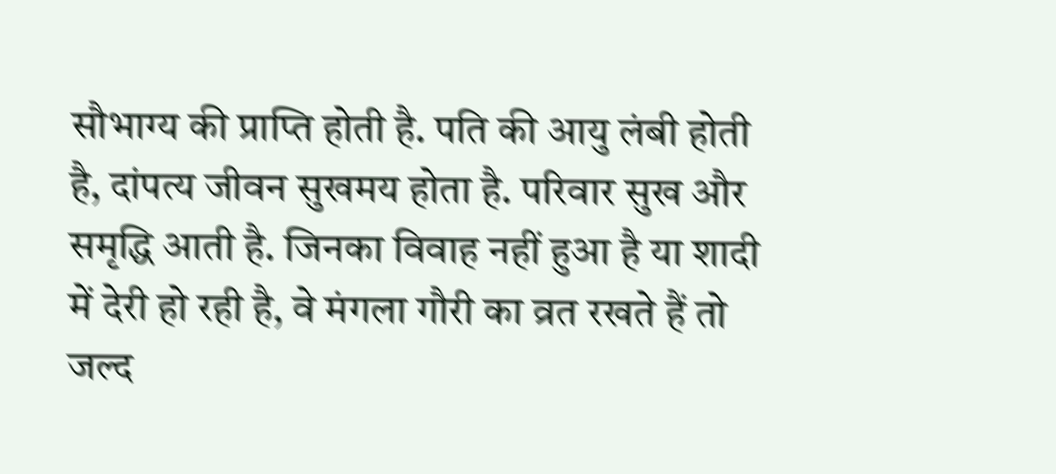सौभाग्य की प्राप्ति होती है. पति की आयु लंबी होती है, दांपत्य जीवन सुखमय होता है. परिवार सुख और समृद्धि आती है. जिनका विवाह नहीं हुआ है या शादी में देरी हो रही है, वे मंगला गौरी का व्रत रखते हैं तो जल्द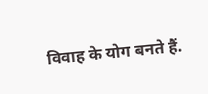विवाह के योग बनते हैं.